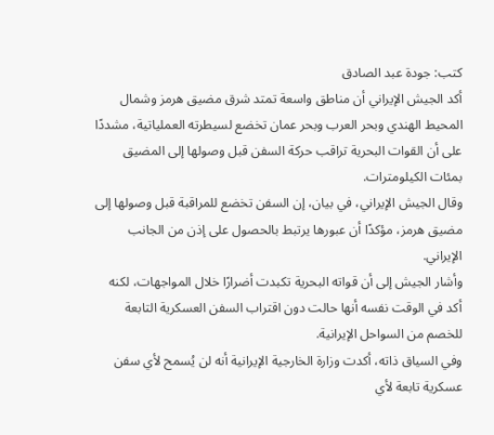كتب: جودة عبد الصادق
أكد الجيش الإيراني أن مناطق واسعة تمتد شرق مضيق هرمز وشمال المحيط الهندي وبحر العرب وبحر عمان تخضع لسيطرته العملياتية، مشددًا على أن القوات البحرية تراقب حركة السفن قبل وصولها إلى المضيق بمئات الكيلومترات.
وقال الجيش الإيراني، في بيان، إن السفن تخضع للمراقبة قبل وصولها إلى مضيق هرمز، مؤكدًا أن عبورها يرتبط بالحصول على إذن من الجانب الإيراني.
وأشار الجيش إلى أن قواته البحرية تكبدت أضرارًا خلال المواجهات، لكنه أكد في الوقت نفسه أنها حالت دون اقتراب السفن العسكرية التابعة للخصم من السواحل الإيرانية.
وفي السياق ذاته، أكدت وزارة الخارجية الإيرانية أنه لن يُسمح لأي سفن عسكرية تابعة لأي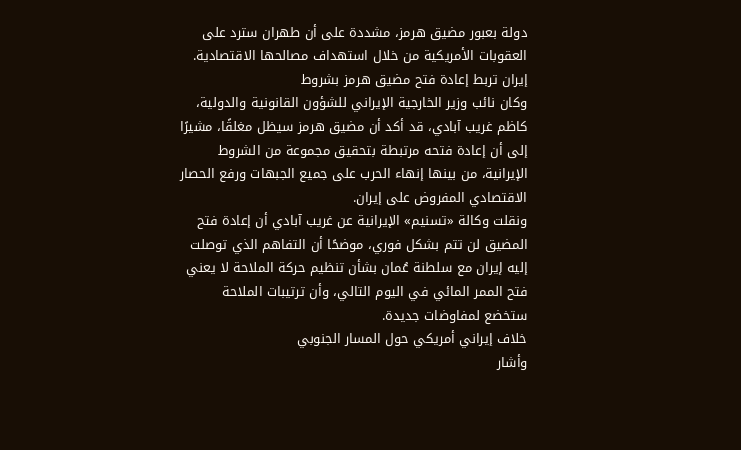دولة بعبور مضيق هرمز، مشددة على أن طهران سترد على العقوبات الأمريكية من خلال استهداف مصالحها الاقتصادية.
إيران تربط إعادة فتح مضيق هرمز بشروط
وكان نائب وزير الخارجية الإيراني للشؤون القانونية والدولية، كاظم غريب آبادي، قد أكد أن مضيق هرمز سيظل مغلقًا، مشيرًا إلى أن إعادة فتحه مرتبطة بتحقيق مجموعة من الشروط الإيرانية، من بينها إنهاء الحرب على جميع الجبهات ورفع الحصار الاقتصادي المفروض على إيران.
ونقلت وكالة «تسنيم» الإيرانية عن غريب آبادي أن إعادة فتح المضيق لن تتم بشكل فوري، موضحًا أن التفاهم الذي توصلت إليه إيران مع سلطنة عُمان بشأن تنظيم حركة الملاحة لا يعني فتح الممر المائي في اليوم التالي، وأن ترتيبات الملاحة ستخضع لمفاوضات جديدة.
خلاف إيراني أمريكي حول المسار الجنوبي
وأشار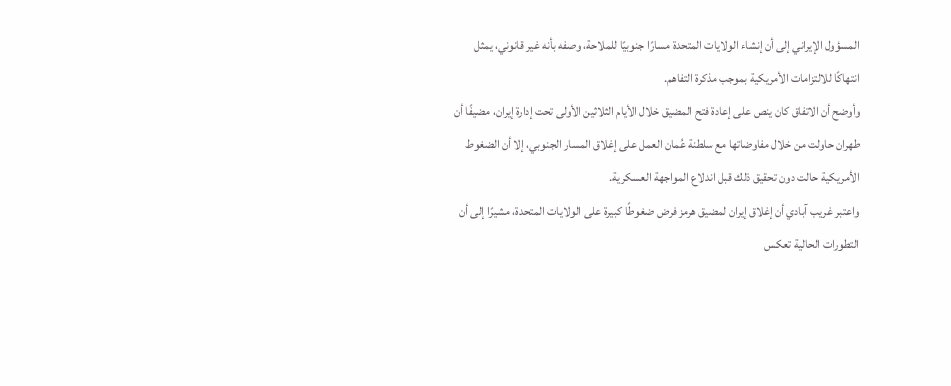المسؤول الإيراني إلى أن إنشاء الولايات المتحدة مسارًا جنوبيًا للملاحة، وصفه بأنه غير قانوني، يمثل انتهاكًا للالتزامات الأمريكية بموجب مذكرة التفاهم.
وأوضح أن الاتفاق كان ينص على إعادة فتح المضيق خلال الأيام الثلاثين الأولى تحت إدارة إيران، مضيفًا أن طهران حاولت من خلال مفاوضاتها مع سلطنة عُمان العمل على إغلاق المسار الجنوبي، إلا أن الضغوط الأمريكية حالت دون تحقيق ذلك قبل اندلاع المواجهة العسكرية.
واعتبر غريب آبادي أن إغلاق إيران لمضيق هرمز فرض ضغوطًا كبيرة على الولايات المتحدة، مشيرًا إلى أن التطورات الحالية تعكس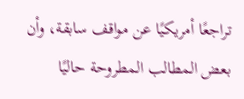تراجعًا أمريكيًا عن مواقف سابقة، وأن بعض المطالب المطروحة حاليًا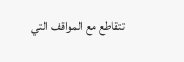تتقاطع مع المواقف التي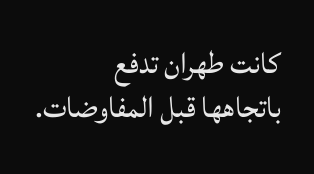كانت طهران تدفع باتجاهها قبل المفاوضات.